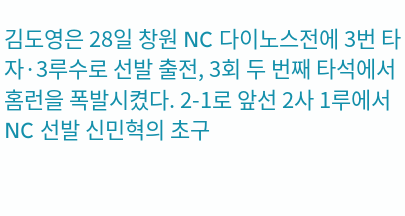김도영은 28일 창원 NC 다이노스전에 3번 타자·3루수로 선발 출전, 3회 두 번째 타석에서 홈런을 폭발시켰다. 2-1로 앞선 2사 1루에서 NC 선발 신민혁의 초구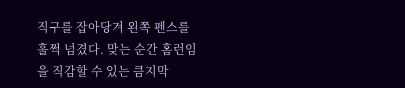직구를 잡아당겨 왼쪽 펜스를 훌쩍 넘겼다. 맞는 순간 홈런임을 직감할 수 있는 큼지막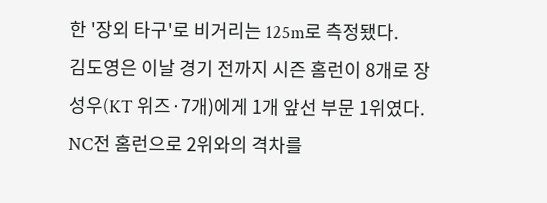한 '장외 타구'로 비거리는 125m로 측정됐다.
김도영은 이날 경기 전까지 시즌 홈런이 8개로 장성우(KT 위즈·7개)에게 1개 앞선 부문 1위였다. NC전 홈런으로 2위와의 격차를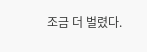조금 더 벌렸다.